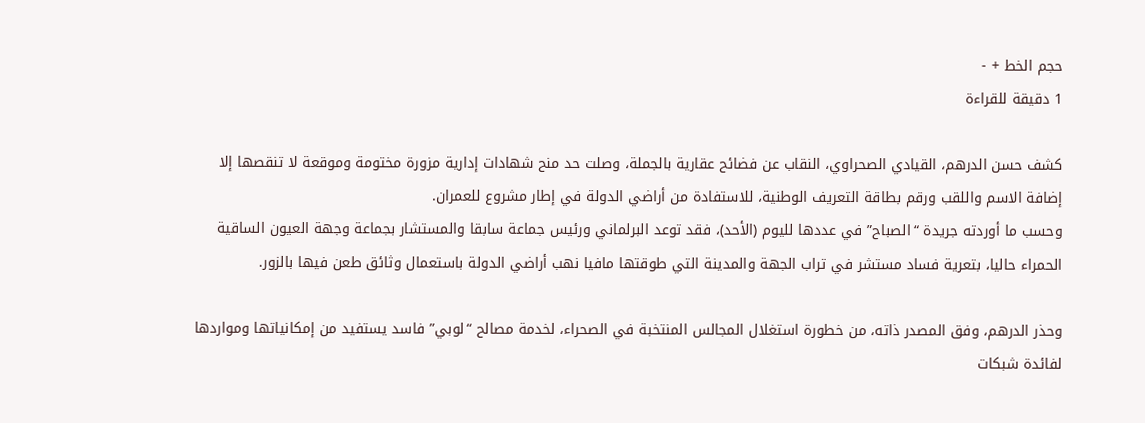حجم الخط + -
1 دقيقة للقراءة

كشف حسن الدرهم، القيادي الصحراوي، النقاب عن فضائح عقارية بالجملة، وصلت حد منح شهادات إدارية مزورة مختومة وموقعة لا تنقصها إلا إضافة الاسم واللقب ورقم بطاقة التعريف الوطنية، للاستفادة من أراضي الدولة في إطار مشروع للعمران.
وحسب ما أوردته جريدة “الصباح” في عددها لليوم (الأحد)، فقد توعد البرلماني ورئيس جماعة سابقا والمستشار بجماعة وجهة العيون الساقية الحمراء حاليا، بتعرية فساد مستشر في تراب الجهة والمدينة التي طوقتها مافيا نهب أراضي الدولة باستعمال وثائق طعن فيها بالزور.

وحذر الدرهم، وفق المصدر ذاته، من خطورة استغلال المجالس المنتخبة في الصحراء، لخدمة مصالح “لوبي” فاسد يستفيد من إمكانياتها ومواردها لفائدة شبكات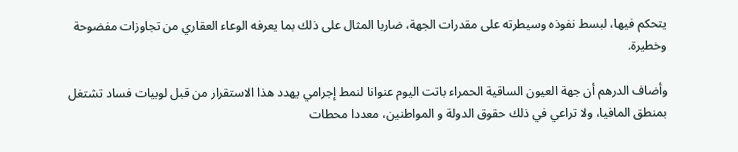يتحكم فيها، لبسط نفوذه وسيطرته على مقدرات الجهة، ضاربا المثال على ذلك بما يعرفه الوعاء العقاري من تجاوزات مفضوحة وخطيرة.

وأضاف الدرهم أن جهة العيون الساقية الحمراء باتت اليوم عنوانا لنمط إجرامي يهدد هذا الاستقرار من قبل لوبيات فساد تشتغل بمنطق المافيا، ولا تراعي في ذلك حقوق الدولة و المواطنين، معددا محطات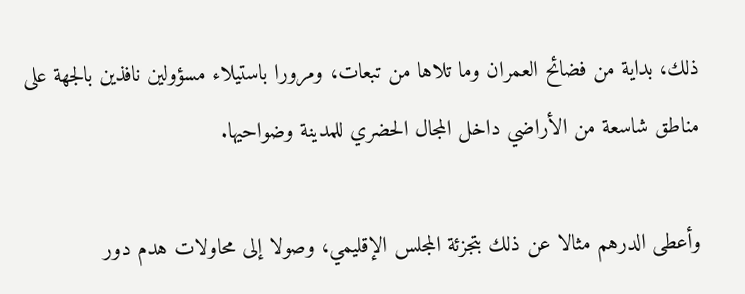ذلك، بداية من فضائح العمران وما تلاها من تبعات، ومرورا باستيلاء مسؤولين نافذين بالجهة على مناطق شاسعة من الأراضي داخل المجال الحضري للمدينة وضواحيها.

وأعطى الدرهم مثالا عن ذلك بتجزئة المجلس الإقليمي، وصولا إلى محاولات هدم دور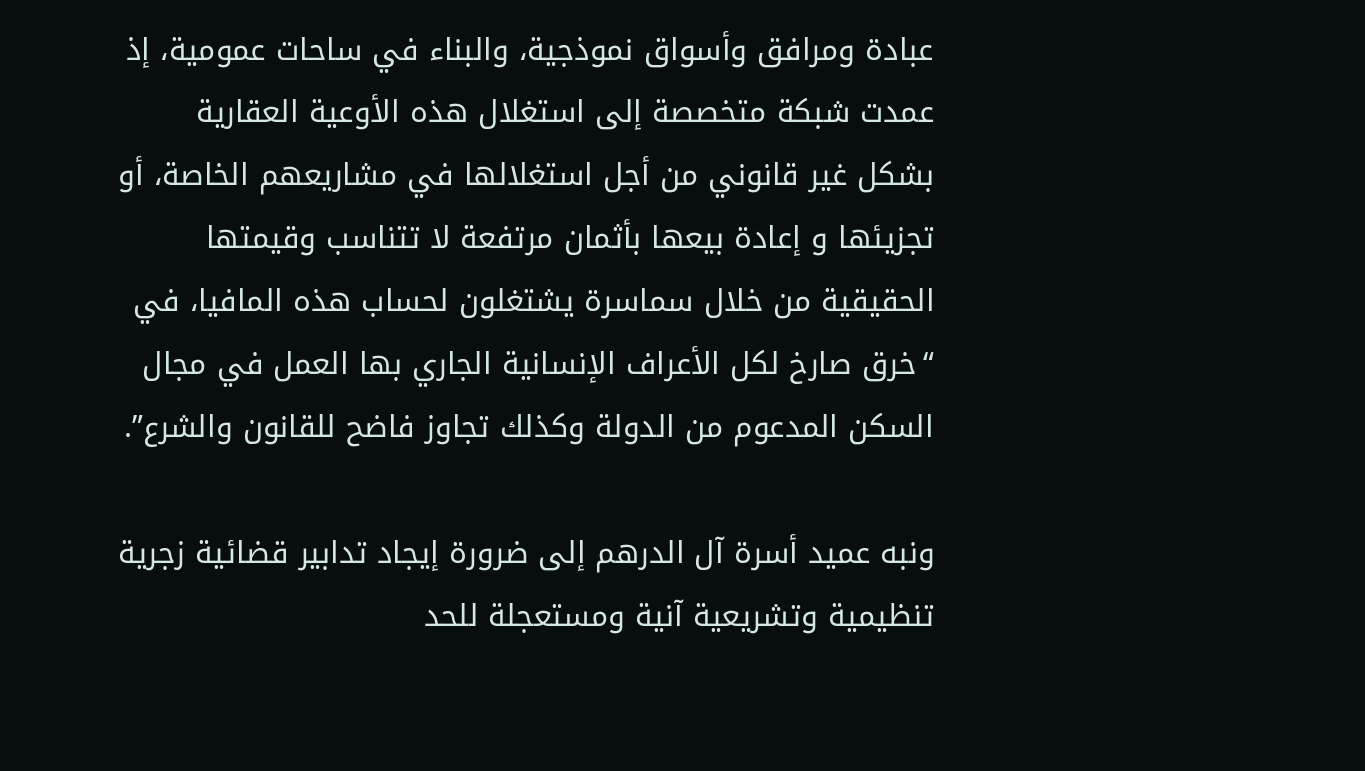عبادة ومرافق وأسواق نموذجية، والبناء في ساحات عمومية، إذ عمدت شبكة متخصصة إلى استغلال هذه الأوعية العقارية بشكل غير قانوني من أجل استغلالها في مشاريعهم الخاصة، أو تجزيئها و إعادة بيعها بأثمان مرتفعة لا تتناسب وقيمتها الحقيقية من خلال سماسرة يشتغلون لحساب هذه المافيا، في “خرق صارخ لكل الأعراف الإنسانية الجاري بها العمل في مجال السكن المدعوم من الدولة وكذلك تجاوز فاضح للقانون والشرع”.

ونبه عميد أسرة آل الدرهم إلى ضرورة إيجاد تدابير قضائية زجرية تنظيمية وتشريعية آنية ومستعجلة للحد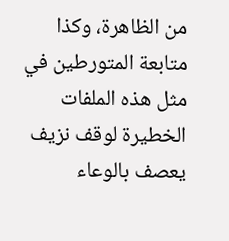من الظاهرة، وكذا متابعة المتورطين في مثل هذه الملفات الخطيرة لوقف نزيف يعصف بالوعاء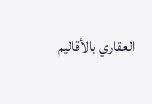العقاري بالأقاليم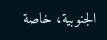الجنوبية، خاصة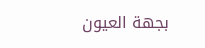بجهة العيون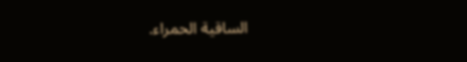الساقية الحمراء.